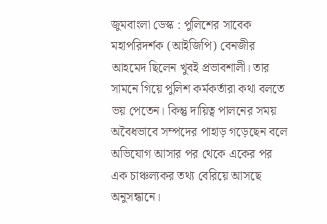জুমবাংলা ডেস্ক : পুলিশের সাবেক মহাপরিদর্শক (আইজিপি) বেনজীর আহমেদ ছিলেন খুবই প্রভাবশালী। তার সামনে গিয়ে পুলিশ কর্মকর্তারা কথা বলতে ভয় পেতেন। কিন্তু দায়িত্ব পালনের সময় অবৈধভাবে সম্পদের পাহাড় গড়েছেন বলে অভিযোগ আসার পর থেকে একের পর এক চাঞ্চল্যকর তথ্য বেরিয়ে আসছে অনুসন্ধানে।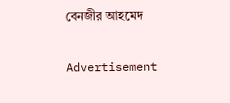বেনজীর আহমেদ

Advertisement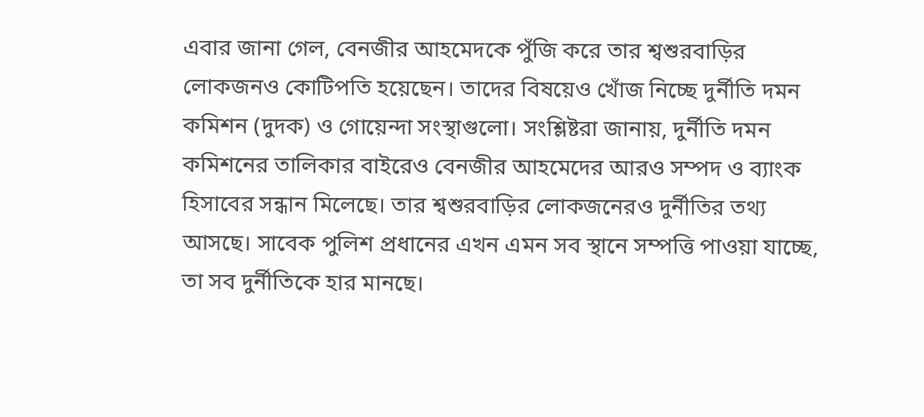এবার জানা গেল, বেনজীর আহমেদকে পুঁজি করে তার শ্বশুরবাড়ির লোকজনও কোটিপতি হয়েছেন। তাদের বিষয়েও খোঁজ নিচ্ছে দুর্নীতি দমন কমিশন (দুদক) ও গোয়েন্দা সংস্থাগুলো। সংশ্লিষ্টরা জানায়, দুর্নীতি দমন কমিশনের তালিকার বাইরেও বেনজীর আহমেদের আরও সম্পদ ও ব্যাংক হিসাবের সন্ধান মিলেছে। তার শ্বশুরবাড়ির লোকজনেরও দুর্নীতির তথ্য আসছে। সাবেক পুলিশ প্রধানের এখন এমন সব স্থানে সম্পত্তি পাওয়া যাচ্ছে, তা সব দুর্নীতিকে হার মানছে।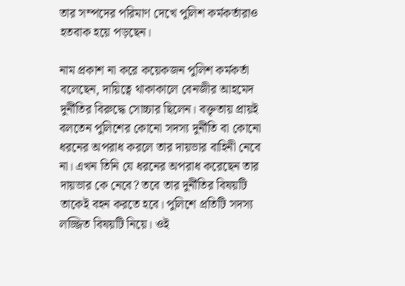তার সম্পদের পরিমাণ দেখে পুলিশ কর্মকর্তারাও হতবাক হয়ে পড়ছেন।

নাম প্রকাশ না করে কয়েকজন পুলিশ কর্মকর্তা বলেছেন, দায়িত্বে থাকাকালে বেনজীর আহমেদ দুর্নীতির বিরুদ্ধে সোচ্চার ছিলেন। বক্তৃতায় প্রায়ই বলতেন পুলিশের কোনো সদস্য দুর্নীতি বা কোনো ধরনের অপরাধ করলে তার দায়ভার বাহিনী নেবে না। এখন তিনি যে ধরনের অপরাধ করেছেন তার দায়ভার কে নেবে? তবে তার দুর্নীতির বিষয়টি তাকেই বহন করতে হবে। পুলিশে প্রতিটি সদস্য লজ্জিত বিষয়টি নিয়ে। ওই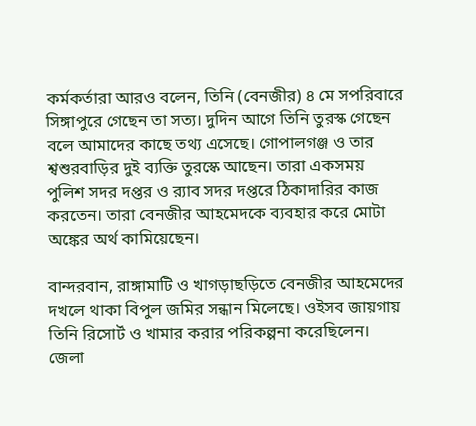কর্মকর্তারা আরও বলেন, তিনি (বেনজীর) ৪ মে সপরিবারে সিঙ্গাপুরে গেছেন তা সত্য। দুদিন আগে তিনি তুরস্ক গেছেন বলে আমাদের কাছে তথ্য এসেছে। গোপালগঞ্জ ও তার শ্বশুরবাড়ির দুই ব্যক্তি তুরস্কে আছেন। তারা একসময় পুলিশ সদর দপ্তর ও র‍্যাব সদর দপ্তরে ঠিকাদারির কাজ করতেন। তারা বেনজীর আহমেদকে ব্যবহার করে মোটা অঙ্কের অর্থ কামিয়েছেন।

বান্দরবান, রাঙ্গামাটি ও খাগড়াছড়িতে বেনজীর আহমেদের দখলে থাকা বিপুল জমির সন্ধান মিলেছে। ওইসব জায়গায় তিনি রিসোর্ট ও খামার করার পরিকল্পনা করেছিলেন। জেলা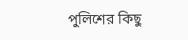পুলিশের কিছু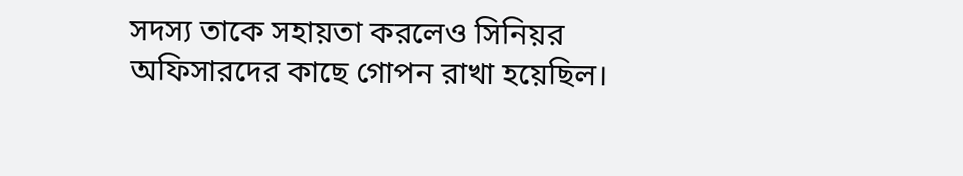সদস্য তাকে সহায়তা করলেও সিনিয়র অফিসারদের কাছে গোপন রাখা হয়েছিল।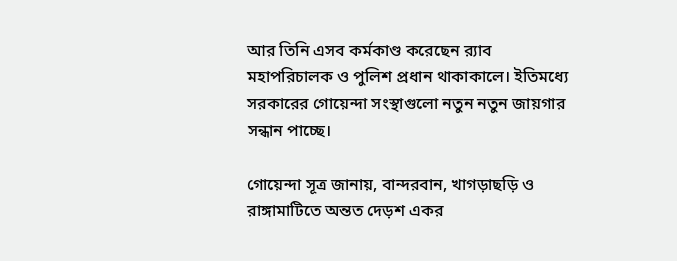আর তিনি এসব কর্মকাণ্ড করেছেন র‍্যাব মহাপরিচালক ও পুলিশ প্রধান থাকাকালে। ইতিমধ্যে সরকারের গোয়েন্দা সংস্থাগুলো নতুন নতুন জায়গার সন্ধান পাচ্ছে।

গোয়েন্দা সূত্র জানায়, বান্দরবান, খাগড়াছড়ি ও রাঙ্গামাটিতে অন্তত দেড়শ একর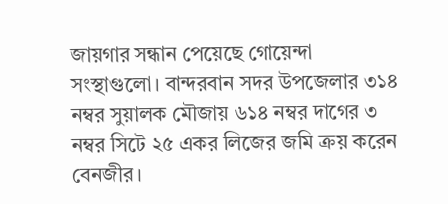জায়গার সন্ধান পেয়েছে গোয়েন্দা সংস্থাগুলো। বান্দরবান সদর উপজেলার ৩১৪ নম্বর সুয়ালক মৌজায় ৬১৪ নম্বর দাগের ৩ নম্বর সিটে ২৫ একর লিজের জমি ক্রয় করেন বেনজীর।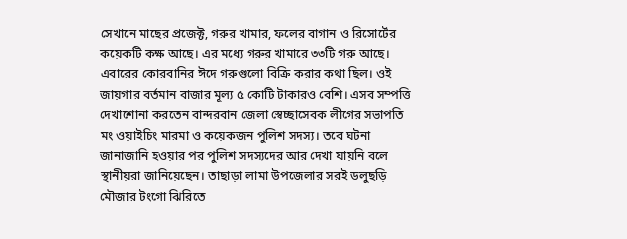সেখানে মাছের প্রজেক্ট, গরুর খামার, ফলের বাগান ও রিসোর্টের কয়েকটি কক্ষ আছে। এর মধ্যে গরুর খামারে ৩৩টি গরু আছে। এবারের কোরবানির ঈদে গরুগুলো বিক্রি করার কথা ছিল। ওই জায়গার বর্তমান বাজার মূল্য ৫ কোটি টাকারও বেশি। এসব সম্পত্তি দেখাশোনা করতেন বান্দরবান জেলা স্বেচ্ছাসেবক লীগের সভাপতি মং ওয়াইচিং মারমা ও কয়েকজন পুলিশ সদস্য। তবে ঘটনা জানাজানি হওয়ার পর পুলিশ সদস্যদের আর দেখা যায়নি বলে স্থানীয়রা জানিয়েছেন। তাছাড়া লামা উপজেলার সরই ডলুছড়ি মৌজার টংগো ঝিরিতে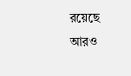রয়েছে আরও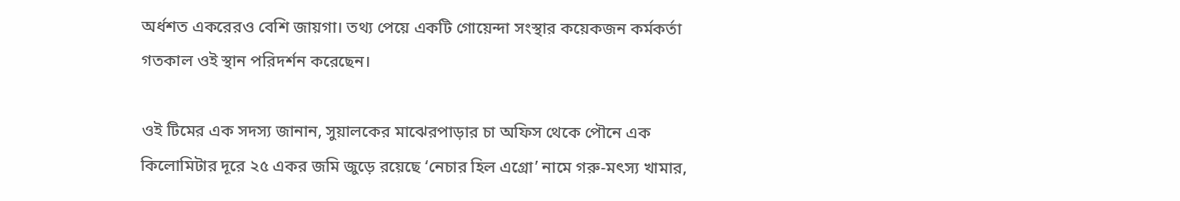অর্ধশত একরেরও বেশি জায়গা। তথ্য পেয়ে একটি গোয়েন্দা সংস্থার কয়েকজন কর্মকর্তা গতকাল ওই স্থান পরিদর্শন করেছেন।

ওই টিমের এক সদস্য জানান, সুয়ালকের মাঝেরপাড়ার চা অফিস থেকে পৌনে এক কিলোমিটার দূরে ২৫ একর জমি জুড়ে রয়েছে ‘নেচার হিল এগ্রো’ নামে গরু-মৎস্য খামার,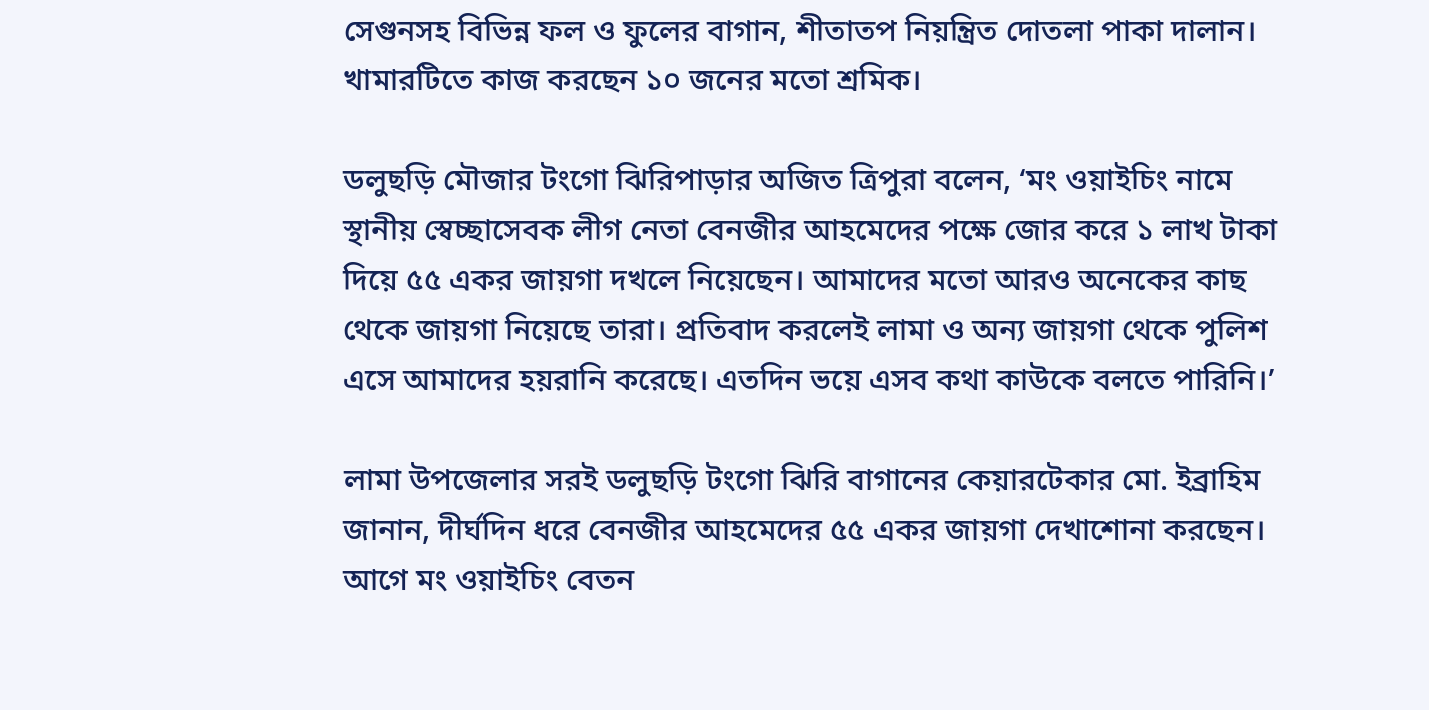সেগুনসহ বিভিন্ন ফল ও ফুলের বাগান, শীতাতপ নিয়ন্ত্রিত দোতলা পাকা দালান। খামারটিতে কাজ করছেন ১০ জনের মতো শ্রমিক।

ডলুছড়ি মৌজার টংগো ঝিরিপাড়ার অজিত ত্রিপুরা বলেন, ‘মং ওয়াইচিং নামে স্থানীয় স্বেচ্ছাসেবক লীগ নেতা বেনজীর আহমেদের পক্ষে জোর করে ১ লাখ টাকা দিয়ে ৫৫ একর জায়গা দখলে নিয়েছেন। আমাদের মতো আরও অনেকের কাছ থেকে জায়গা নিয়েছে তারা। প্রতিবাদ করলেই লামা ও অন্য জায়গা থেকে পুলিশ এসে আমাদের হয়রানি করেছে। এতদিন ভয়ে এসব কথা কাউকে বলতে পারিনি।’

লামা উপজেলার সরই ডলুছড়ি টংগো ঝিরি বাগানের কেয়ারটেকার মো. ইব্রাহিম জানান, দীর্ঘদিন ধরে বেনজীর আহমেদের ৫৫ একর জায়গা দেখাশোনা করছেন। আগে মং ওয়াইচিং বেতন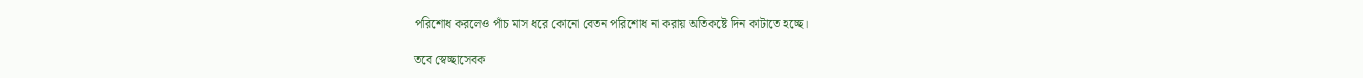পরিশোধ করলেও পাঁচ মাস ধরে কোনো বেতন পরিশোধ না করায় অতিকষ্টে দিন কাটাতে হচ্ছে।

তবে স্বেচ্ছাসেবক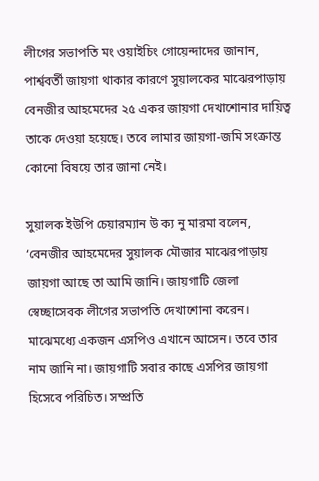লীগের সভাপতি মং ওয়াইচিং গোয়েন্দাদের জানান, পার্শ্ববর্তী জায়গা থাকার কারণে সুয়ালকের মাঝেরপাড়ায় বেনজীর আহমেদের ২৫ একর জায়গা দেখাশোনার দায়িত্ব তাকে দেওয়া হয়েছে। তবে লামার জায়গা-জমি সংক্রান্ত কোনো বিষয়ে তার জানা নেই।

সুয়ালক ইউপি চেয়ারম্যান উ ক্য নু মারমা বলেন, ‘বেনজীর আহমেদের সুয়ালক মৌজার মাঝেরপাড়ায় জায়গা আছে তা আমি জানি। জায়গাটি জেলা স্বেচ্ছাসেবক লীগের সভাপতি দেখাশোনা করেন। মাঝেমধ্যে একজন এসপিও এখানে আসেন। তবে তার নাম জানি না। জায়গাটি সবার কাছে এসপির জায়গা হিসেবে পরিচিত। সম্প্রতি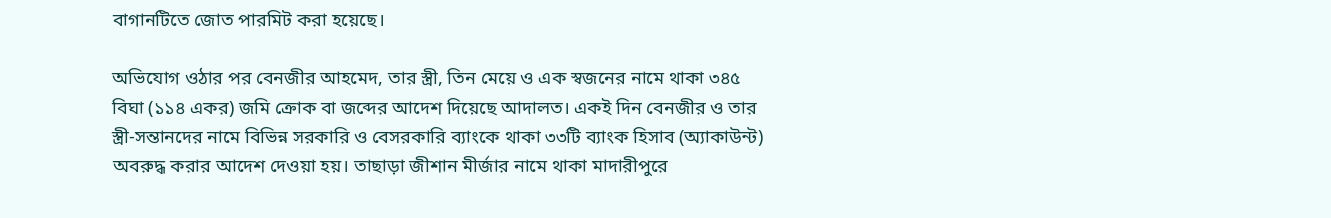বাগানটিতে জোত পারমিট করা হয়েছে।

অভিযোগ ওঠার পর বেনজীর আহমেদ, তার স্ত্রী, তিন মেয়ে ও এক স্বজনের নামে থাকা ৩৪৫ বিঘা (১১৪ একর) জমি ক্রোক বা জব্দের আদেশ দিয়েছে আদালত। একই দিন বেনজীর ও তার স্ত্রী-সন্তানদের নামে বিভিন্ন সরকারি ও বেসরকারি ব্যাংকে থাকা ৩৩টি ব্যাংক হিসাব (অ্যাকাউন্ট) অবরুদ্ধ করার আদেশ দেওয়া হয়। তাছাড়া জীশান মীর্জার নামে থাকা মাদারীপুরে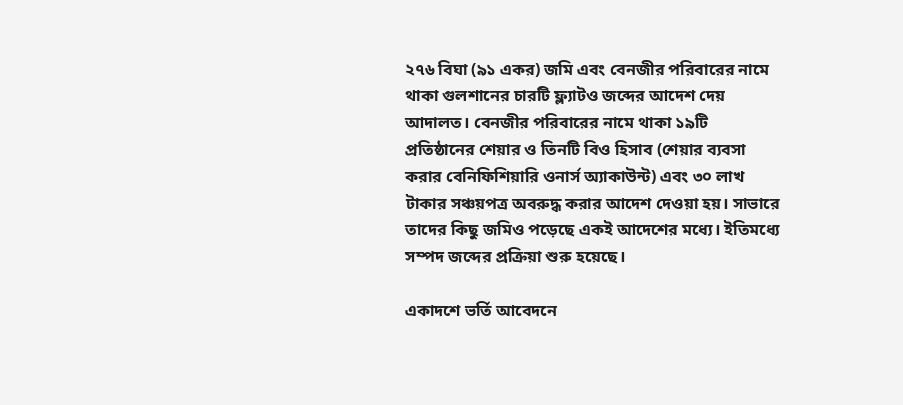২৭৬ বিঘা (৯১ একর) জমি এবং বেনজীর পরিবারের নামে থাকা গুলশানের চারটি ফ্ল্যাটও জব্দের আদেশ দেয় আদালত। বেনজীর পরিবারের নামে থাকা ১৯টি প্রতিষ্ঠানের শেয়ার ও তিনটি বিও হিসাব (শেয়ার ব্যবসা করার বেনিফিশিয়ারি ওনার্স অ্যাকাউন্ট) এবং ৩০ লাখ টাকার সঞ্চয়পত্র অবরুদ্ধ করার আদেশ দেওয়া হয়। সাভারে তাদের কিছু জমিও পড়েছে একই আদেশের মধ্যে। ইতিমধ্যে সম্পদ জব্দের প্রক্রিয়া শুরু হয়েছে।

একাদশে ভর্তি আবেদনে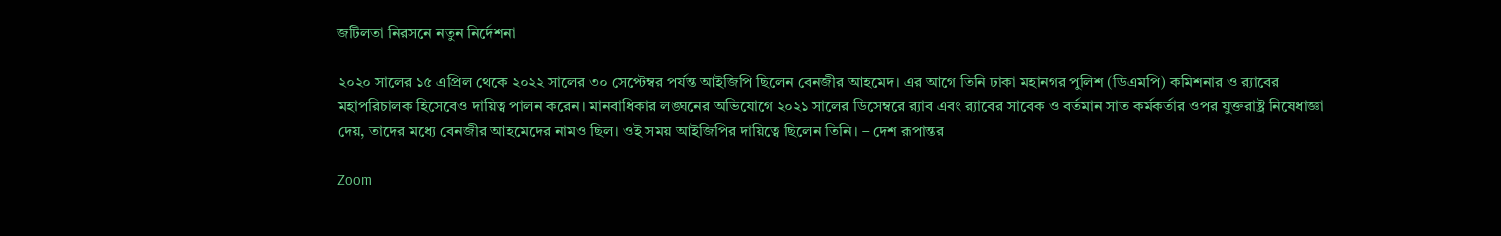জটিলতা নিরসনে নতুন নির্দেশনা

২০২০ সালের ১৫ এপ্রিল থেকে ২০২২ সালের ৩০ সেপ্টেম্বর পর্যন্ত আইজিপি ছিলেন বেনজীর আহমেদ। এর আগে তিনি ঢাকা মহানগর পুলিশ (ডিএমপি) কমিশনার ও র‍্যাবের মহাপরিচালক হিসেবেও দায়িত্ব পালন করেন। মানবাধিকার লঙ্ঘনের অভিযোগে ২০২১ সালের ডিসেম্বরে র‍্যাব এবং র‍্যাবের সাবেক ও বর্তমান সাত কর্মকর্তার ওপর যুক্তরাষ্ট্র নিষেধাজ্ঞা দেয়, তাদের মধ্যে বেনজীর আহমেদের নামও ছিল। ওই সময় আইজিপির দায়িত্বে ছিলেন তিনি। – দেশ রূপান্তর

Zoom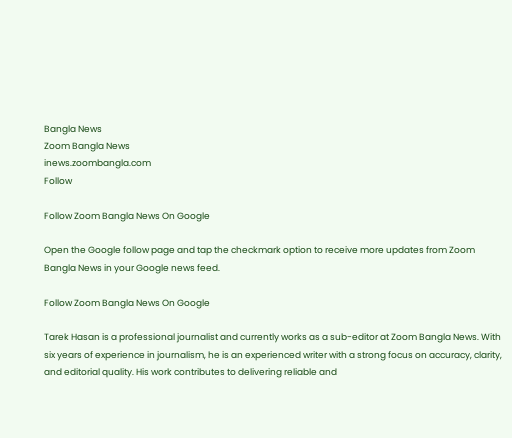Bangla News
Zoom Bangla News
inews.zoombangla.com
Follow

Follow Zoom Bangla News On Google

Open the Google follow page and tap the checkmark option to receive more updates from Zoom Bangla News in your Google news feed.

Follow Zoom Bangla News On Google

Tarek Hasan is a professional journalist and currently works as a sub-editor at Zoom Bangla News. With six years of experience in journalism, he is an experienced writer with a strong focus on accuracy, clarity, and editorial quality. His work contributes to delivering reliable and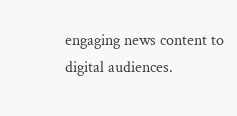engaging news content to digital audiences.